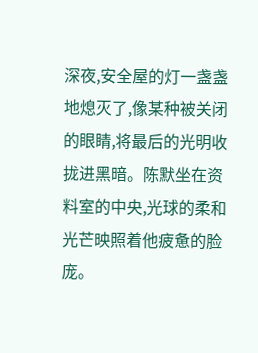深夜,安全屋的灯一盏盏地熄灭了,像某种被关闭的眼睛,将最后的光明收拢进黑暗。陈默坐在资料室的中央,光球的柔和光芒映照着他疲惫的脸庞。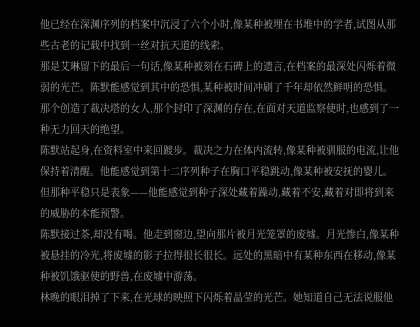他已经在深渊序列的档案中沉浸了六个小时,像某种被埋在书堆中的学者,试图从那些古老的记载中找到一丝对抗天道的线索。
那是艾琳留下的最后一句话,像某种被刻在石碑上的遗言,在档案的最深处闪烁着微弱的光芒。陈默能感觉到其中的恐惧,某种被时间冲刷了千年却依然鲜明的恐惧。那个创造了裁决塔的女人,那个封印了深渊的存在,在面对天道监察使时,也感到了一种无力回天的绝望。
陈默站起身,在资料室中来回踱步。裁决之力在体内流转,像某种被驯服的电流,让他保持着清醒。他能感觉到第十二序列种子在胸口平稳跳动,像某种被安抚的婴儿。但那种平稳只是表象——他能感觉到种子深处藏着躁动,藏着不安,藏着对即将到来的威胁的本能预警。
陈默接过茶,却没有喝。他走到窗边,望向那片被月光笼罩的废墟。月光惨白,像某种被悬挂的冷光,将废墟的影子拉得很长很长。远处的黑暗中有某种东西在移动,像某种被饥饿驱使的野兽,在废墟中游荡。
林晚的眼泪掉了下来,在光球的映照下闪烁着晶莹的光芒。她知道自己无法说服他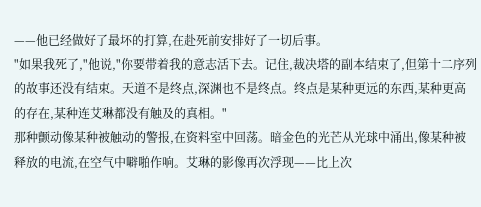——他已经做好了最坏的打算,在赴死前安排好了一切后事。
"如果我死了,"他说,"你要带着我的意志活下去。记住,裁决塔的副本结束了,但第十二序列的故事还没有结束。天道不是终点,深渊也不是终点。终点是某种更远的东西,某种更高的存在,某种连艾琳都没有触及的真相。"
那种颤动像某种被触动的警报,在资料室中回荡。暗金色的光芒从光球中涌出,像某种被释放的电流,在空气中噼啪作响。艾琳的影像再次浮现——比上次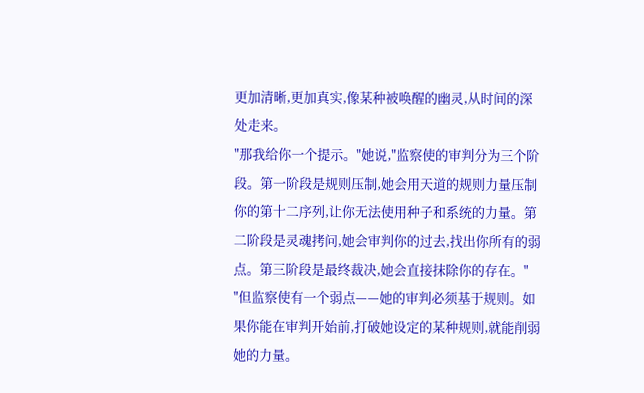更加清晰,更加真实,像某种被唤醒的幽灵,从时间的深处走来。
"那我给你一个提示。"她说,"监察使的审判分为三个阶段。第一阶段是规则压制,她会用天道的规则力量压制你的第十二序列,让你无法使用种子和系统的力量。第二阶段是灵魂拷问,她会审判你的过去,找出你所有的弱点。第三阶段是最终裁决,她会直接抹除你的存在。"
"但监察使有一个弱点——她的审判必须基于规则。如果你能在审判开始前,打破她设定的某种规则,就能削弱她的力量。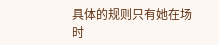具体的规则只有她在场时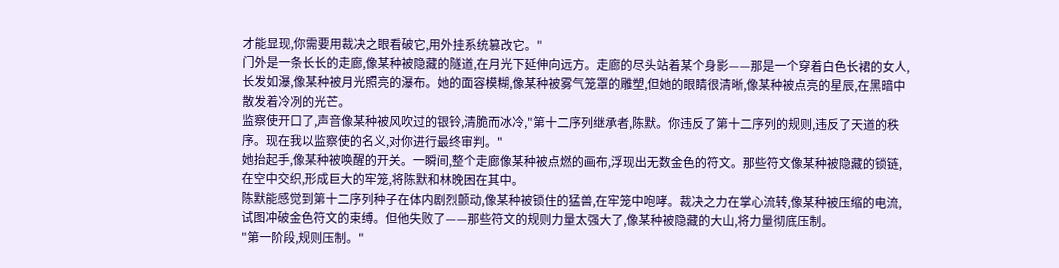才能显现,你需要用裁决之眼看破它,用外挂系统篡改它。"
门外是一条长长的走廊,像某种被隐藏的隧道,在月光下延伸向远方。走廊的尽头站着某个身影——那是一个穿着白色长裙的女人,长发如瀑,像某种被月光照亮的瀑布。她的面容模糊,像某种被雾气笼罩的雕塑,但她的眼睛很清晰,像某种被点亮的星辰,在黑暗中散发着冷冽的光芒。
监察使开口了,声音像某种被风吹过的银铃,清脆而冰冷,"第十二序列继承者,陈默。你违反了第十二序列的规则,违反了天道的秩序。现在我以监察使的名义,对你进行最终审判。"
她抬起手,像某种被唤醒的开关。一瞬间,整个走廊像某种被点燃的画布,浮现出无数金色的符文。那些符文像某种被隐藏的锁链,在空中交织,形成巨大的牢笼,将陈默和林晚困在其中。
陈默能感觉到第十二序列种子在体内剧烈颤动,像某种被锁住的猛兽,在牢笼中咆哮。裁决之力在掌心流转,像某种被压缩的电流,试图冲破金色符文的束缚。但他失败了——那些符文的规则力量太强大了,像某种被隐藏的大山,将力量彻底压制。
"第一阶段,规则压制。"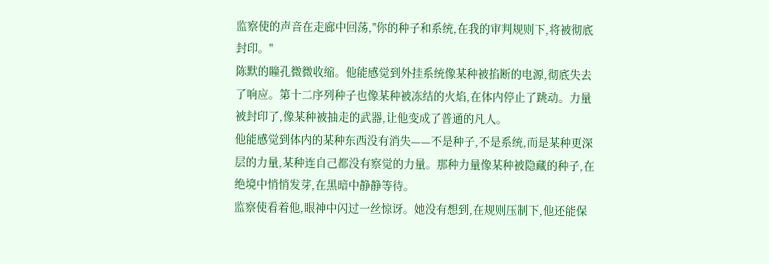监察使的声音在走廊中回荡,"你的种子和系统,在我的审判规则下,将被彻底封印。"
陈默的瞳孔微微收缩。他能感觉到外挂系统像某种被掐断的电源,彻底失去了响应。第十二序列种子也像某种被冻结的火焰,在体内停止了跳动。力量被封印了,像某种被抽走的武器,让他变成了普通的凡人。
他能感觉到体内的某种东西没有消失——不是种子,不是系统,而是某种更深层的力量,某种连自己都没有察觉的力量。那种力量像某种被隐藏的种子,在绝境中悄悄发芽,在黑暗中静静等待。
监察使看着他,眼神中闪过一丝惊讶。她没有想到,在规则压制下,他还能保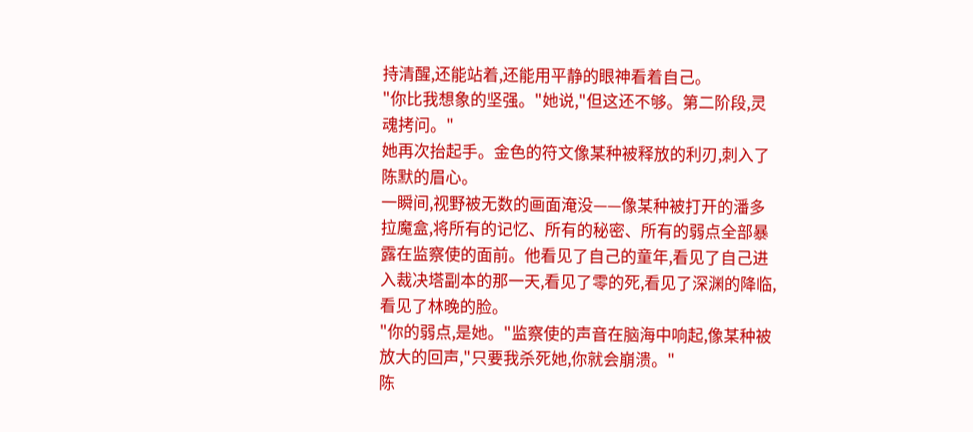持清醒,还能站着,还能用平静的眼神看着自己。
"你比我想象的坚强。"她说,"但这还不够。第二阶段,灵魂拷问。"
她再次抬起手。金色的符文像某种被释放的利刃,刺入了陈默的眉心。
一瞬间,视野被无数的画面淹没——像某种被打开的潘多拉魔盒,将所有的记忆、所有的秘密、所有的弱点全部暴露在监察使的面前。他看见了自己的童年,看见了自己进入裁决塔副本的那一天,看见了零的死,看见了深渊的降临,看见了林晚的脸。
"你的弱点,是她。"监察使的声音在脑海中响起,像某种被放大的回声,"只要我杀死她,你就会崩溃。"
陈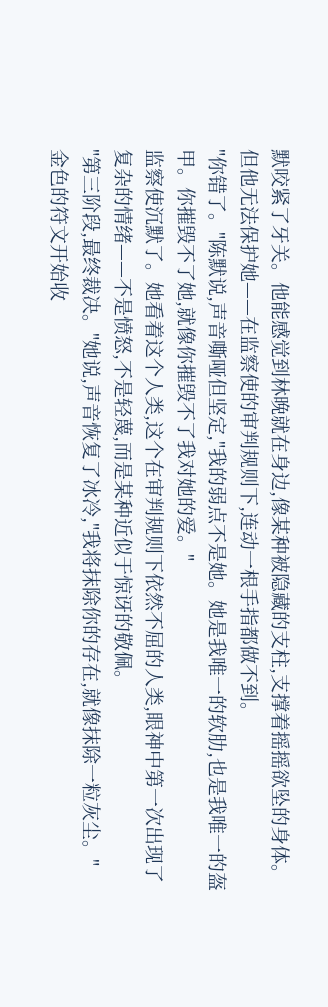默咬紧了牙关。他能感觉到林晚就在身边,像某种被隐藏的支柱,支撑着摇摇欲坠的身体。但他无法保护她——在监察使的审判规则下,连动一根手指都做不到。
"你错了。"陈默说,声音嘶哑但坚定,"我的弱点不是她。她是我唯一的软肋,也是我唯一的盔甲。你摧毁不了她,就像你摧毁不了我对她的爱。"
监察使沉默了。她看着这个人类,这个在审判规则下依然不屈的人类,眼神中第一次出现了复杂的情绪——不是愤怒,不是轻蔑,而是某种近似于惊讶的敬佩。
"第三阶段,最终裁决。"她说,声音恢复了冰冷,"我将抹除你的存在,就像抹除一粒灰尘。"
金色的符文开始收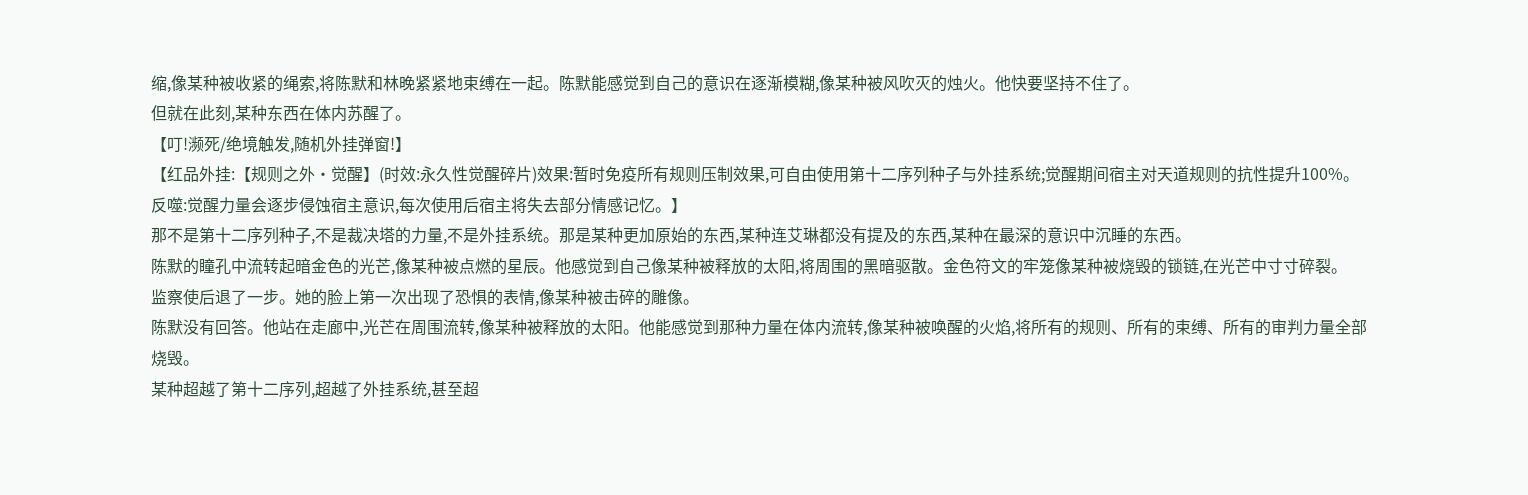缩,像某种被收紧的绳索,将陈默和林晚紧紧地束缚在一起。陈默能感觉到自己的意识在逐渐模糊,像某种被风吹灭的烛火。他快要坚持不住了。
但就在此刻,某种东西在体内苏醒了。
【叮!濒死/绝境触发,随机外挂弹窗!】
【红品外挂:【规则之外·觉醒】(时效:永久性觉醒碎片)效果:暂时免疫所有规则压制效果,可自由使用第十二序列种子与外挂系统;觉醒期间宿主对天道规则的抗性提升100%。反噬:觉醒力量会逐步侵蚀宿主意识,每次使用后宿主将失去部分情感记忆。】
那不是第十二序列种子,不是裁决塔的力量,不是外挂系统。那是某种更加原始的东西,某种连艾琳都没有提及的东西,某种在最深的意识中沉睡的东西。
陈默的瞳孔中流转起暗金色的光芒,像某种被点燃的星辰。他感觉到自己像某种被释放的太阳,将周围的黑暗驱散。金色符文的牢笼像某种被烧毁的锁链,在光芒中寸寸碎裂。
监察使后退了一步。她的脸上第一次出现了恐惧的表情,像某种被击碎的雕像。
陈默没有回答。他站在走廊中,光芒在周围流转,像某种被释放的太阳。他能感觉到那种力量在体内流转,像某种被唤醒的火焰,将所有的规则、所有的束缚、所有的审判力量全部烧毁。
某种超越了第十二序列,超越了外挂系统,甚至超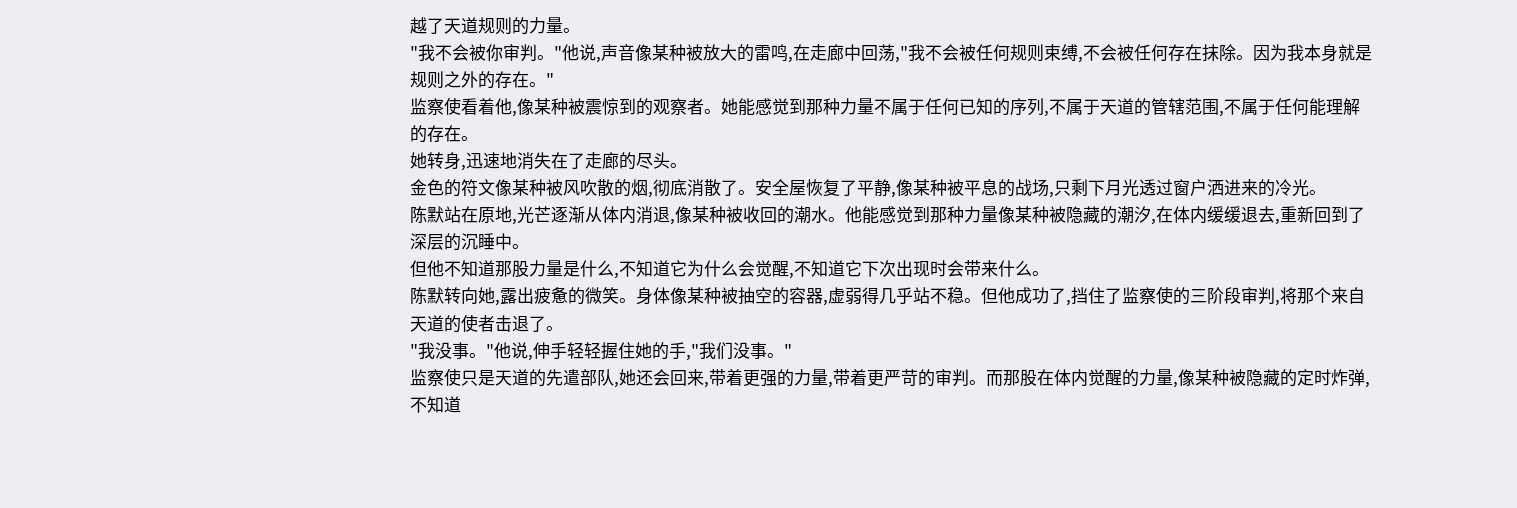越了天道规则的力量。
"我不会被你审判。"他说,声音像某种被放大的雷鸣,在走廊中回荡,"我不会被任何规则束缚,不会被任何存在抹除。因为我本身就是规则之外的存在。"
监察使看着他,像某种被震惊到的观察者。她能感觉到那种力量不属于任何已知的序列,不属于天道的管辖范围,不属于任何能理解的存在。
她转身,迅速地消失在了走廊的尽头。
金色的符文像某种被风吹散的烟,彻底消散了。安全屋恢复了平静,像某种被平息的战场,只剩下月光透过窗户洒进来的冷光。
陈默站在原地,光芒逐渐从体内消退,像某种被收回的潮水。他能感觉到那种力量像某种被隐藏的潮汐,在体内缓缓退去,重新回到了深层的沉睡中。
但他不知道那股力量是什么,不知道它为什么会觉醒,不知道它下次出现时会带来什么。
陈默转向她,露出疲惫的微笑。身体像某种被抽空的容器,虚弱得几乎站不稳。但他成功了,挡住了监察使的三阶段审判,将那个来自天道的使者击退了。
"我没事。"他说,伸手轻轻握住她的手,"我们没事。"
监察使只是天道的先遣部队,她还会回来,带着更强的力量,带着更严苛的审判。而那股在体内觉醒的力量,像某种被隐藏的定时炸弹,不知道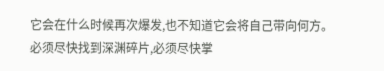它会在什么时候再次爆发,也不知道它会将自己带向何方。
必须尽快找到深渊碎片,必须尽快掌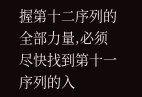握第十二序列的全部力量,必须尽快找到第十一序列的入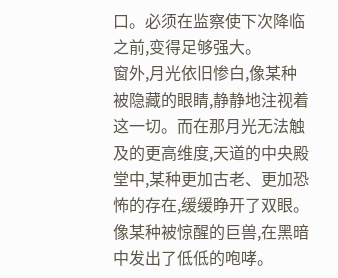口。必须在监察使下次降临之前,变得足够强大。
窗外,月光依旧惨白,像某种被隐藏的眼睛,静静地注视着这一切。而在那月光无法触及的更高维度,天道的中央殿堂中,某种更加古老、更加恐怖的存在,缓缓睁开了双眼。
像某种被惊醒的巨兽,在黑暗中发出了低低的咆哮。